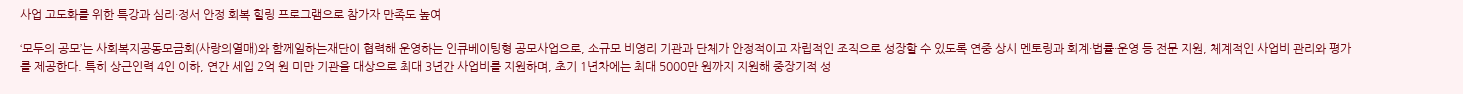사업 고도화를 위한 특강과 심리·정서 안정 회복 힐링 프로그램으로 참가자 만족도 높여

‘모두의 공모’는 사회복지공동모금회(사랑의열매)와 함께일하는재단이 협력해 운영하는 인큐베이팅형 공모사업으로, 소규모 비영리 기관과 단체가 안정적이고 자립적인 조직으로 성장할 수 있도록 연중 상시 멘토링과 회계·법률·운영 등 전문 지원, 체계적인 사업비 관리와 평가를 제공한다. 특히 상근인력 4인 이하, 연간 세입 2억 원 미만 기관을 대상으로 최대 3년간 사업비를 지원하며, 초기 1년차에는 최대 5000만 원까지 지원해 중장기적 성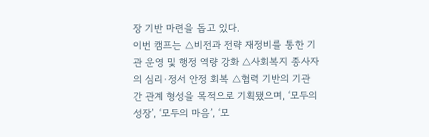장 기반 마련을 돕고 있다.
이번 캠프는 △비전과 전략 재정비를 통한 기관 운영 및 행정 역량 강화 △사회복지 종사자의 심리·정서 안정 회복 △협력 기반의 기관 간 관계 형성을 목적으로 기획됐으며, ‘모두의 성장’, ‘모두의 마음’, ‘모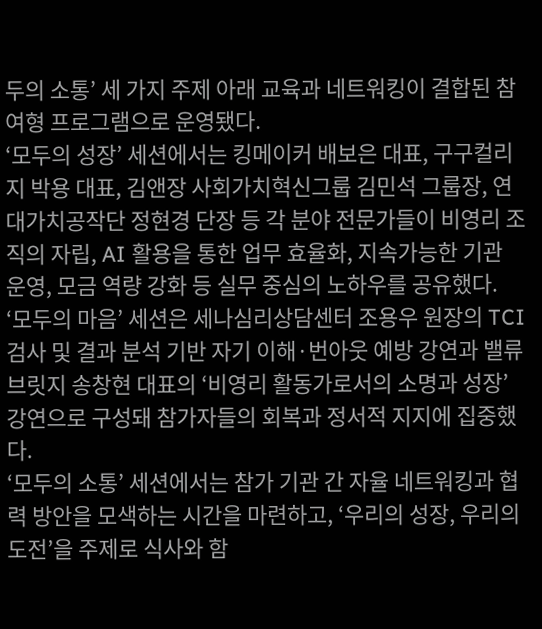두의 소통’ 세 가지 주제 아래 교육과 네트워킹이 결합된 참여형 프로그램으로 운영됐다.
‘모두의 성장’ 세션에서는 킹메이커 배보은 대표, 구구컬리지 박용 대표, 김앤장 사회가치혁신그룹 김민석 그룹장, 연대가치공작단 정현경 단장 등 각 분야 전문가들이 비영리 조직의 자립, AI 활용을 통한 업무 효율화, 지속가능한 기관 운영, 모금 역량 강화 등 실무 중심의 노하우를 공유했다.
‘모두의 마음’ 세션은 세나심리상담센터 조용우 원장의 TCI 검사 및 결과 분석 기반 자기 이해·번아웃 예방 강연과 밸류브릿지 송창현 대표의 ‘비영리 활동가로서의 소명과 성장’ 강연으로 구성돼 참가자들의 회복과 정서적 지지에 집중했다.
‘모두의 소통’ 세션에서는 참가 기관 간 자율 네트워킹과 협력 방안을 모색하는 시간을 마련하고, ‘우리의 성장, 우리의 도전’을 주제로 식사와 함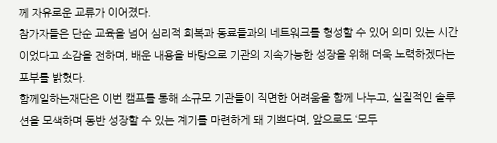께 자유로운 교류가 이어졌다.
참가자들은 단순 교육을 넘어 심리적 회복과 동료들과의 네트워크를 형성할 수 있어 의미 있는 시간이었다고 소감을 전하며, 배운 내용을 바탕으로 기관의 지속가능한 성장을 위해 더욱 노력하겠다는 포부를 밝혔다.
함께일하는재단은 이번 캠프를 통해 소규모 기관들이 직면한 어려움을 함께 나누고, 실질적인 솔루션을 모색하며 동반 성장할 수 있는 계기를 마련하게 돼 기쁘다며, 앞으로도 ‘모두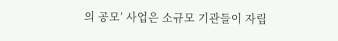의 공모’ 사업은 소규모 기관들이 자립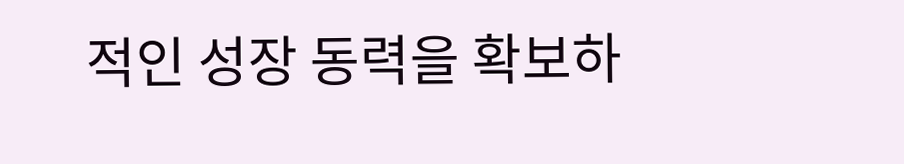적인 성장 동력을 확보하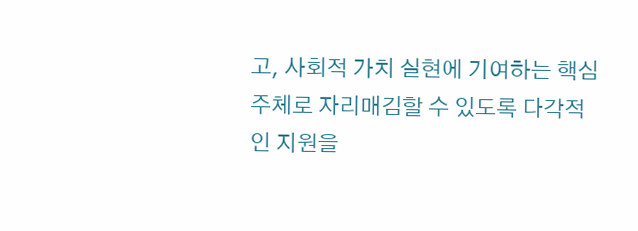고, 사회적 가치 실현에 기여하는 핵심 주체로 자리매김할 수 있도록 다각적인 지원을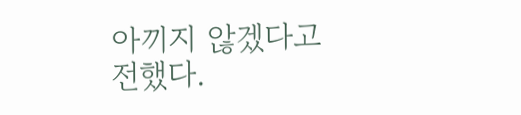아끼지 않겠다고 전했다.